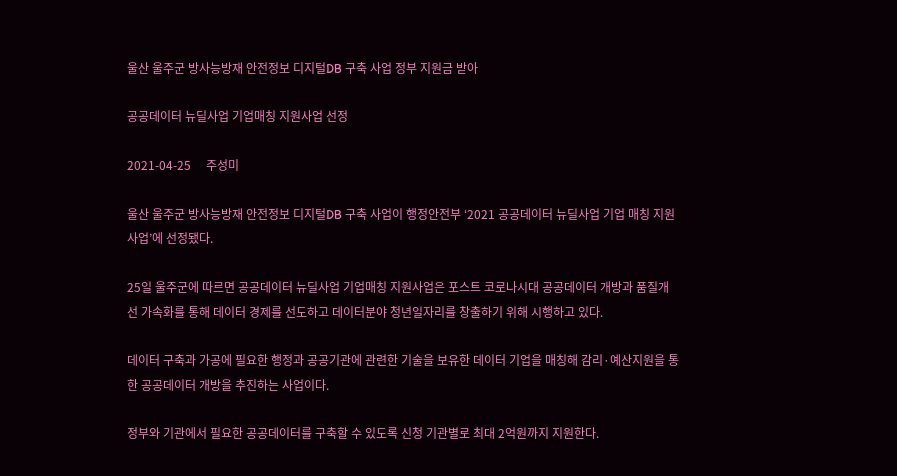울산 울주군 방사능방재 안전정보 디지털DB 구축 사업 정부 지원금 받아

공공데이터 뉴딜사업 기업매칭 지원사업 선정

2021-04-25     주성미

울산 울주군 방사능방재 안전정보 디지털DB 구축 사업이 행정안전부 ‘2021 공공데이터 뉴딜사업 기업 매칭 지원사업’에 선정됐다.

25일 울주군에 따르면 공공데이터 뉴딜사업 기업매칭 지원사업은 포스트 코로나시대 공공데이터 개방과 품질개선 가속화를 통해 데이터 경제를 선도하고 데이터분야 청년일자리를 창출하기 위해 시행하고 있다.

데이터 구축과 가공에 필요한 행정과 공공기관에 관련한 기술을 보유한 데이터 기업을 매칭해 감리·예산지원을 통한 공공데이터 개방을 추진하는 사업이다.

정부와 기관에서 필요한 공공데이터를 구축할 수 있도록 신청 기관별로 최대 2억원까지 지원한다.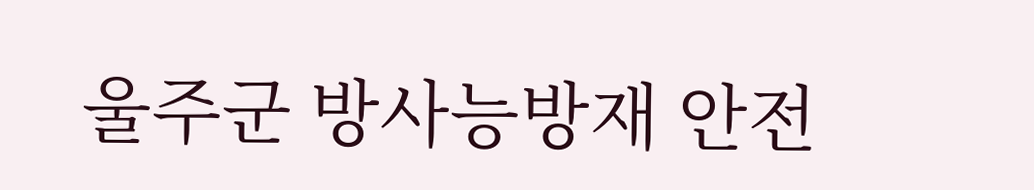울주군 방사능방재 안전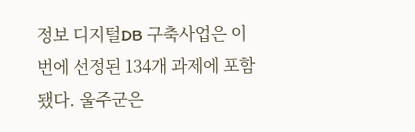정보 디지털DB 구축사업은 이번에 선정된 134개 과제에 포함됐다. 울주군은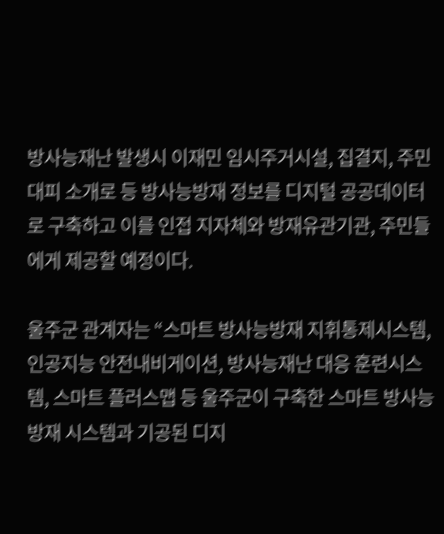방사능재난 발생시 이재민 임시주거시설, 집결지, 주민대피 소개로 등 방사능방재 정보를 디지털 공공데이터로 구축하고 이를 인접 지자체와 방재유관기관, 주민들에게 제공할 예정이다.

울주군 관계자는 “스마트 방사능방재 지휘통제시스템, 인공지능 안전내비게이션, 방사능재난 대응 훈련시스템, 스마트 플러스맵 등 울주군이 구축한 스마트 방사능방재 시스템과 기공된 디지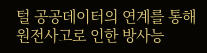털 공공데이터의 연계를 통해 원전사고로 인한 방사능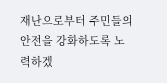재난으로부터 주민들의 안전을 강화하도록 노력하겠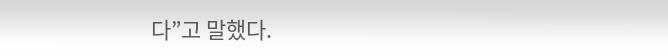다”고 말했다.